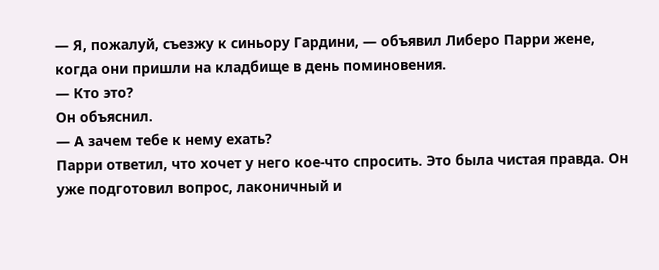— Я, пожалуй, съезжу к синьору Гардини, — объявил Либеро Парри жене, когда они пришли на кладбище в день поминовения.
— Кто это?
Он объяснил.
— А зачем тебе к нему ехать?
Парри ответил, что хочет у него кое-что спросить. Это была чистая правда. Он уже подготовил вопрос, лаконичный и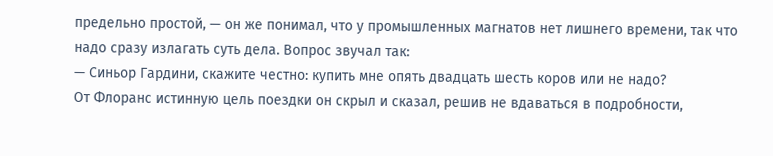предельно простой, — он же понимал, что у промышленных магнатов нет лишнего времени, так что надо сразу излагать суть дела. Вопрос звучал так:
— Синьор Гардини, скажите честно: купить мне опять двадцать шесть коров или не надо?
От Флоранс истинную цель поездки он скрыл и сказал, решив не вдаваться в подробности,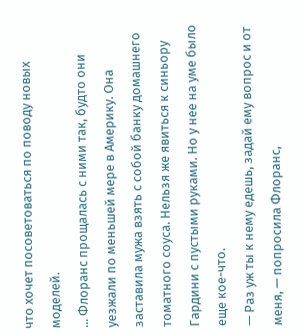что хочет посоветоваться по поводу новых моделей.
... Флоранс прощалась с ними так, будто они уезжали по меньшей мере в Америку. Она заставила мужа взять с собой банку домашнего томатного соуса. Нельзя же явиться к синьору Гардини с пустыми руками. Но у нее на уме было еще кое-что.
— Раз уж ты к нему едешь, задай ему вопрос и от меня, — попросила Флоранс,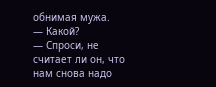обнимая мужа.
— Какой?
— Спроси, не считает ли он, что нам снова надо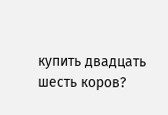купить двадцать шесть коров?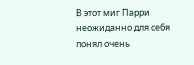В этот миг Парри неожиданно для себя понял очень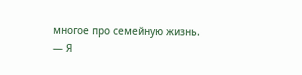многое про семейную жизнь.
— Я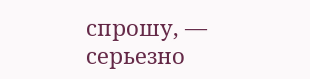спрошу, — серьезно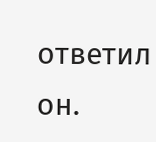ответил он.